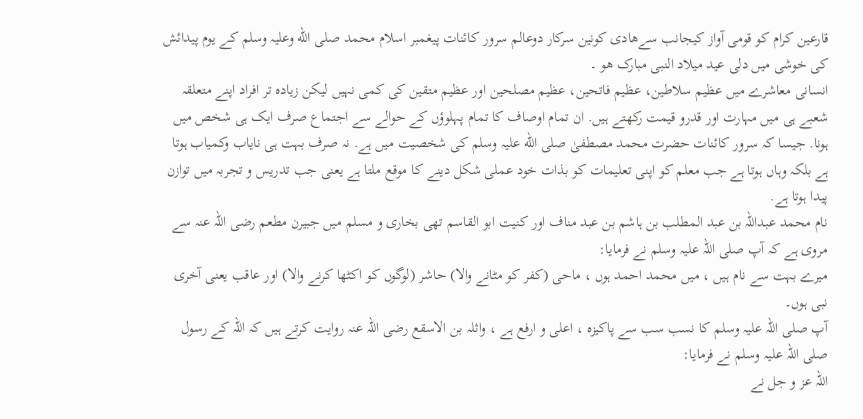قارعین کرام کو قومی آواز کیجانب سےھادی کونین سرکار دوعالم سرور کائنات پیغمبر اسلام محمد صلی الله وعلیہ وسلم کے یوم پیدائش کی خوشی میں دلی عید میلاد النبی مبارک ھو ۔
انسانی معاشرے میں عظیم سلاطین، عظیم فاتحین، عظیم مصلحین اور عظیم متقین کی کمی نہیں لیکن زیادہ تر افراد اپنے متعلقہ شعبے ہی میں مہارت اور قدرو قیمت رکھتے ہیں. ان تمام اوصاف کا تمام پہلوؤں کے حوالے سے اجتماع صرف ایک ہی شخص میں ہونا. جیسا کہ سرور کائنات حضرت محمد مصطفیٰ صلی الله علیہ وسلم کی شخصیت میں ہے. نہ صرف بہت ہی نایاب وکمیاب ہوتا ہے بلکہ وہاں ہوتا ہے جب معلم کو اپنی تعلیمات کو بذات خود عملی شکل دینے کا موقع ملتا ہے یعنی جب تدریس و تجربہ میں توازن پیدا ہوتا ہے.
نام محمد عبداللہ بن عبد المطلب بن ہاشم بن عبد مناف اور کنیت ابو القاسم تھی بخاری و مسلم میں جبیرن مطعم رضی اللہ عنہ سے مروی ہے کہ آپ صلی اللہ علیہ وسلم نے فرمایا:
میرے بہت سے نام ہیں ، میں محمد احمد ہوں ، ماحی (کفر کو مٹانے والا) حاشر (لوگوں کو اکٹھا کرنے والا) اور عاقب یعنی آخری نبی ہوں۔
آپ صلی اللہ علیہ وسلم کا نسب سب سے پاکیزہ ، اعلی و ارفع ہے ، واثلہ بن الاسقع رضی اللہ عنہ روایت کرتے ہیں کہ اللہ کے رسول صلی اللہ علیہ وسلم نے فرمایا:
اللہ عز و جل نے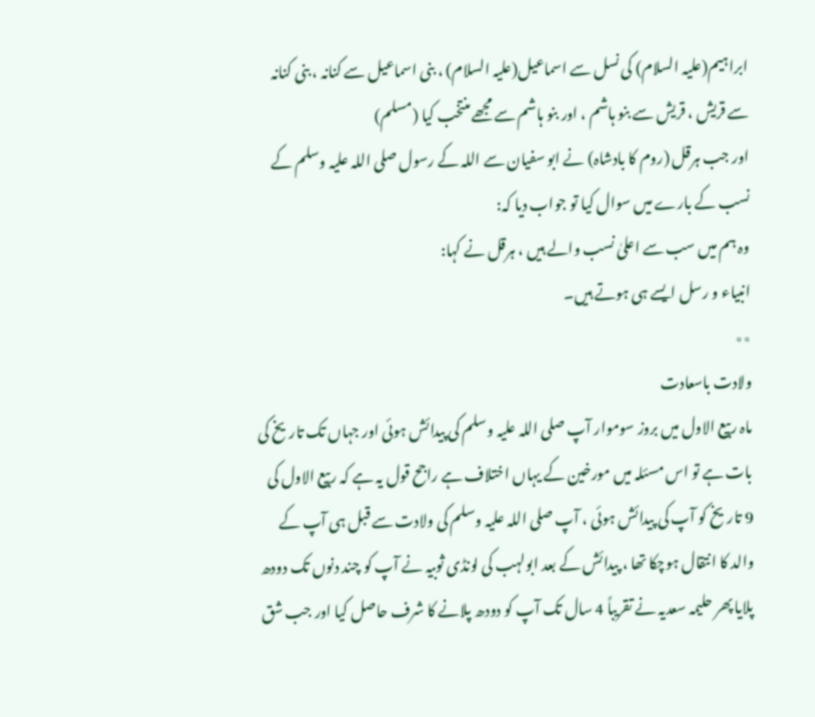ابراہیم(علیہ السلام) کی نسل سے اسماعیل(علیہ السلام) ، بنی اسماعیل سے کنانہ ، بنی کنانہ سے قریش ، قریش سے بنو ہاشم ، اور بنو ہاشم سے مجھے منتخب کیا (مسلم)
اور جب ہرقل (روم کا بادشاہ) نے ابو سفیان سے اللہ کے رسول صلی اللہ علیہ وسلم کے نسب کے بارے میں سوال کیا تو جواب دیا کہ:
وہ ہم میں سب سے اعلیٰ نسب والے ہیں ، ہرقل نے کہا:
انبیاء و رسل ایسے ہی ہوتے ہیں۔
٭٭
ولادت باسعادت
ماہ ربیع الاول میں بروز سوموار آپ صلی اللہ علیہ وسلم کی پیدائش ہوئی اور جہاں تک تاریخ کی بات ہے تو اس مسئلہ میں مورخین کے یہاں اختلاف ہے راجح قول یہ ہے کہ ربیع الاول کی 9 تاریخ کو آپ کی پیدائش ہوئی ، آپ صلی اللہ علیہ وسلم کی ولادت سے قبل ہی آپ کے والد کا انتقال ہوچکا تھا ، پیدائش کے بعد ابولہب کی لونڈی ثوبیہ نے آپ کو چند دنوں تک دودھ پلایا پھر حلیمہ سعدیہ نے تقریباً 4 سال تک آپ کو دودھ پلانے کا شرف حاصل کیا اور جب شق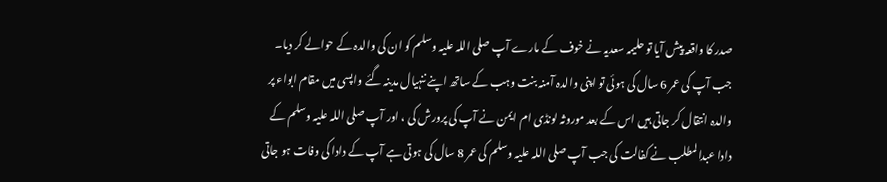صدر کا واقعہ پیش آیا تو حلیمہ سعدیہ نے خوف کے مارے آپ صلی اللہ علیہ وسلم کو ان کی والدہ کے حوالے کر دیا۔
جب آپ کی عمر 6 سال کی ہوئی تو اپنی والدہ آمنہ بنت وہب کے ساتھ اپنے ننہیال مدینہ گئے واپسی میں مقام ابواء پر والدہ انتقال کر جاتی ہیں اس کے بعد موروثہ لونڈی ام ایمن نے آپ کی پرورش کی ، اور آپ صلی اللہ علیہ وسلم کے دادا عبدا لمطلب نے کفالت کی جب آپ صلی اللہ علیہ وسلم کی عمر 8 سال کی ہوتی ہے آپ کے دادا کی وفات ہو جاتی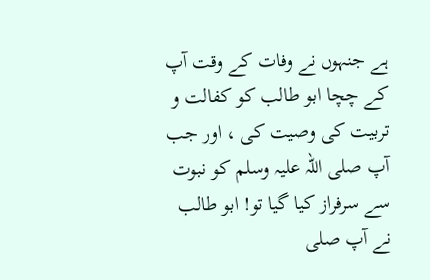ہے جنہوں نے وفات کے وقت آپ کے چچا ابو طالب کو کفالت و تربیت کی وصیت کی ، اور جب آپ صلی اللہ علیہ وسلم کو نبوت سے سرفراز کیا گیا تو! ابو طالب نے آپ صلی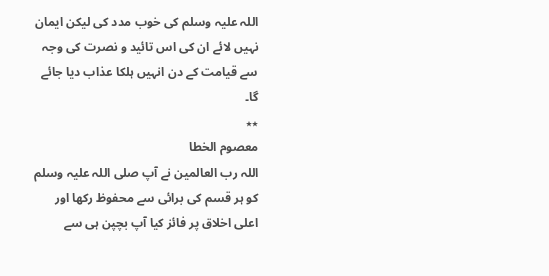اللہ علیہ وسلم کی خوب مدد کی لیکن ایمان نہیں لائے ان کی اس تائید و نصرت کی وجہ سے قیامت کے دن انہیں ہلکا عذاب دیا جائے گا۔
٭٭
معصوم الخطا
اللہ رب العالمین نے آپ صلی اللہ علیہ وسلم کو ہر قسم کی برائی سے محفوظ رکھا اور اعلی اخلاق پر فائز کیا آپ بچپن ہی سے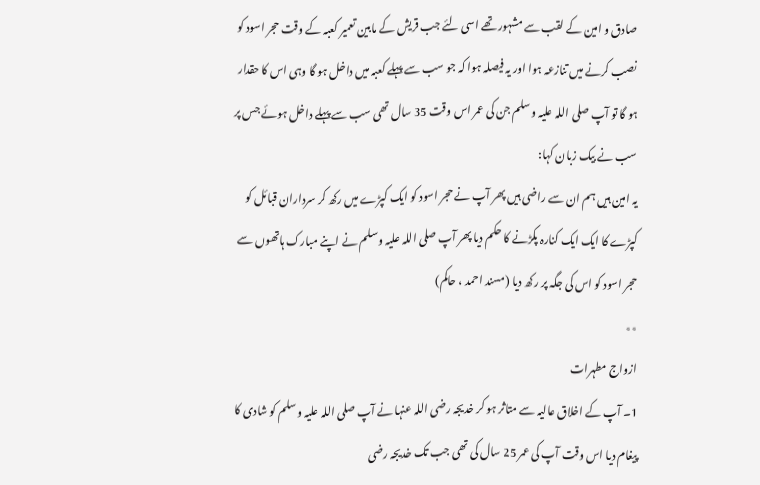صادق و امین کے لقب سے مشہور تھے اسی لئے جب قریش کے مابین تعمیر کعبہ کے وقت حجر اسود کو نصب کرنے میں تنازعہ ہوا اور یہ فیصلہ ہوا کہ جو سب سے پہلے کعبہ میں داخل ہو گا وہی اس کا حقدار ہو گا تو آپ صلی اللہ علیہ وسلم جن کی عمر اس وقت 35 سال تھی سب سے پہلے داخل ہوئے جس پر سب نے بیک زبان کہا:
یہ امین ہیں ہم ان سے راضی ہیں پھر آپ نے حجر اسود کو ایک کپڑے میں رکھ کر سرداران قبائل کو کپڑے کا ایک ایک کنارہ پکڑنے کا حکم دیا پھر آپ صلی اللہ علیہ وسلم نے اپنے مبارک ہاتھوں سے حجر اسود کو اس کی جگہ پر رکھ دیا (مسند احمد ، حاکم)
٭٭
ازواج مطہرات
1۔ آپ کے اخلاق عالیہ سے متاثر ہو کر خدیجہ رضی اللہ عنہا نے آپ صلی اللہ علیہ وسلم کو شادی کا پیغام دیا اس وقت آپ کی عمر 25 سال کی تھی جب تک خدیجہ رضی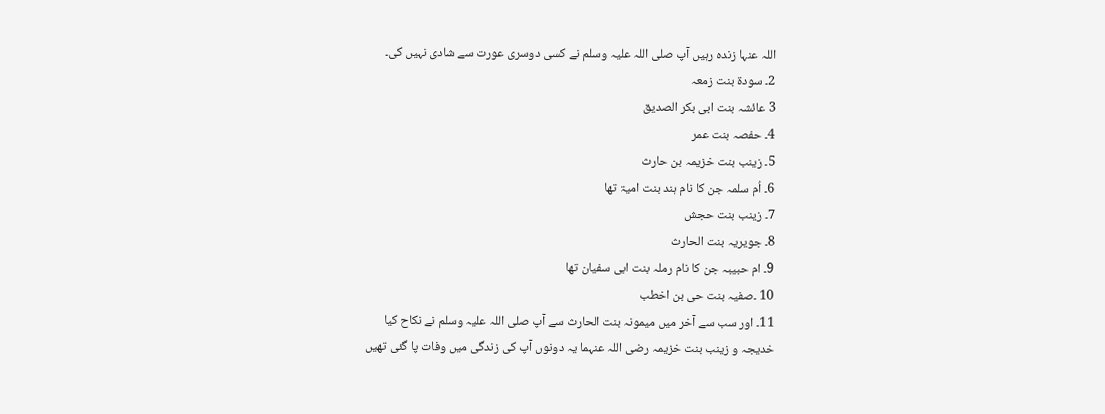اللہ عنہا زندہ رہیں آپ صلی اللہ علیہ وسلم نے کسی دوسری عورت سے شادی نہیں کی۔
2۔ سودۃ بنت زمعہ
3 عائشہ بنت ابی بکر الصدیق
4۔ حفصہ بنت عمر
5۔ زینب بنت خزیمہ بن حارث
6۔ اُم سلمہ جن کا نام ہند بنت امیۃ تھا
7۔ زینب بنت حجش
8۔ جویریہ بنت الحارث
9۔ ام حبیبہ جن کا نام رملہ بنت ابی سفیان تھا
10 ۔صفیہ بنت حی بن اخطب
11۔ اور سب سے آخر میں میمونہ بنت الحارث سے آپ صلی اللہ علیہ وسلم نے نکاح کیا
خدیجہ و زینب بنت خزیمہ رضی اللہ عنہما یہ دونوں آپ کی زندگی میں وفات پا گئی تھیں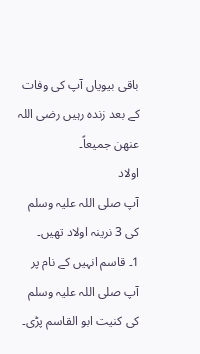باقی بیویاں آپ کی وفات کے بعد زندہ رہیں رضی اللہ عنھن جمیعاً۔
اولاد
آپ صلی اللہ علیہ وسلم کی 3 نرینہ اولاد تھیں۔
1۔ قاسم انہیں کے نام پر آپ صلی اللہ علیہ وسلم کی کنیت ابو القاسم پڑی۔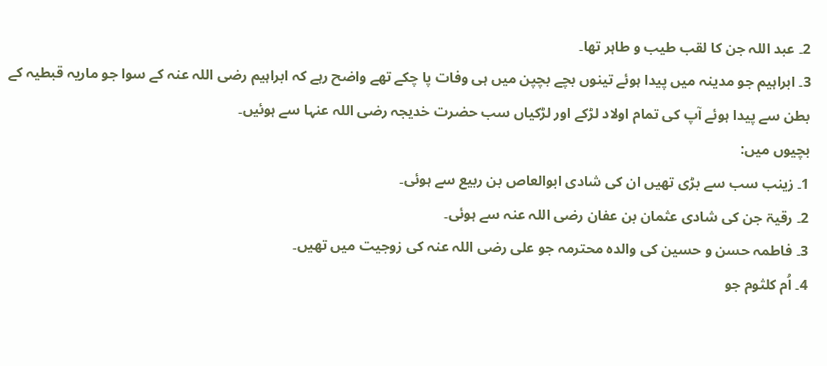2۔ عبد اللہ جن کا لقب طیب و طاہر تھا۔
3۔ ابراہیم جو مدینہ میں پیدا ہوئے تینوں بچے بچپن میں ہی وفات پا چکے تھے واضح رہے کہ ابراہیم رضی اللہ عنہ کے سوا جو ماریہ قبطیہ کے بطن سے پیدا ہوئے آپ کی تمام اولاد لڑکے اور لڑکیاں سب حضرت خدیجہ رضی اللہ عنہا سے ہوئیں۔
بچیوں میں:
1۔ زینب سب سے بڑی تھیں ان کی شادی ابوالعاص بن ربیع سے ہوئی۔
2۔ رقیۃ جن کی شادی عثمان بن عفان رضی اللہ عنہ سے ہوئی۔
3۔ فاطمہ حسن و حسین کی والدہ محترمہ جو علی رضی اللہ عنہ کی زوجیت میں تھیں۔
4۔ اُم کلثوم جو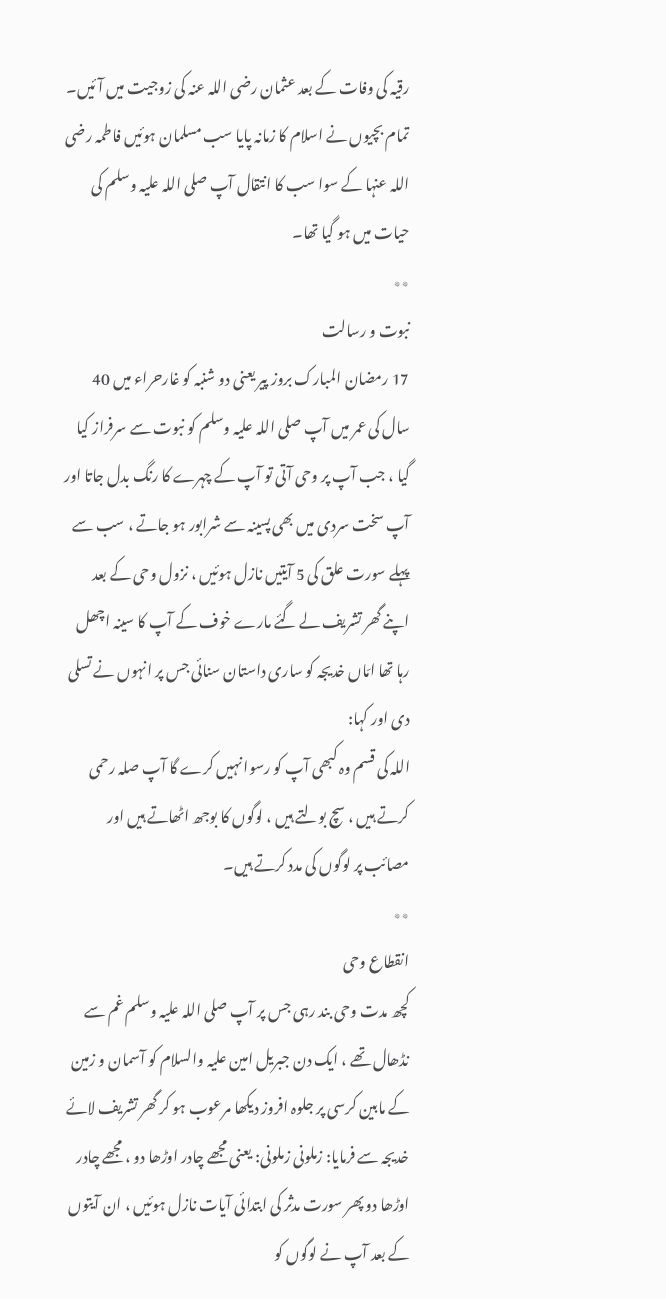رقیہ کی وفات کے بعد عثمان رضی اللہ عنہ کی زوجیت میں آئیں۔
تمام بچیوں نے اسلام کا زمانہ پایا سب مسلمان ہوئیں فاطمہ رضی اللہ عنہا کے سوا سب کا انتقال آپ صلی اللہ علیہ وسلم کی حیات میں ہو گیا تھا۔
٭٭
نبوت و رسالت
17 رمضان المبارک بروز پیر یعنی دو شنبہ کو غارحراء میں 40 سال کی عمر میں آپ صلی اللہ علیہ وسلم کو نبوت سے سرفراز کیا گیا ، جب آپ پر وحی آتی تو آپ کے چہرے کا رنگ بدل جاتا اور آپ سخت سردی میں بھی پسینہ سے شرابور ہو جاتے ، سب سے پہلے سورت علق کی 5 آیتیں نازل ہوئیں ، نزول وحی کے بعد اپنے گھر تشریف لے گئے مارے خوف کے آپ کا سینہ اچھل رہا تھا امّاں خدیجہ کو ساری داستان سنائی جس پر انہوں نے تسلی دی اور کہا:
اللہ کی قسم وہ کبھی آپ کو رسوا نہیں کرے گا آپ صلہ رحمی کرتے ہیں ، سچ بولتے ہیں ، لوگوں کا بوجھ اٹھاتے ہیں اور مصائب پر لوگوں کی مدد کرتے ہیں۔
٭٭
انقطاع وحی
کچھ مدت وحی بند رہی جس پر آپ صلی اللہ علیہ وسلم غم سے نڈھال تھے ، ایک دن جبریل امین علیہ والسلام کو آسمان و زمین کے مابین کرسی پر جلوہ افروز دیکھا مرعوب ہو کر گھر تشریف لائے خدیجہ سے فرمایا: زملونی زملونی: یعنی مجھے چادر اوڑھا دو ، مجھے چادر اوڑھا دو پھر سورت مدثر کی ابتدائی آیات نازل ہوئیں ، ان آیتوں کے بعد آپ نے لوگوں کو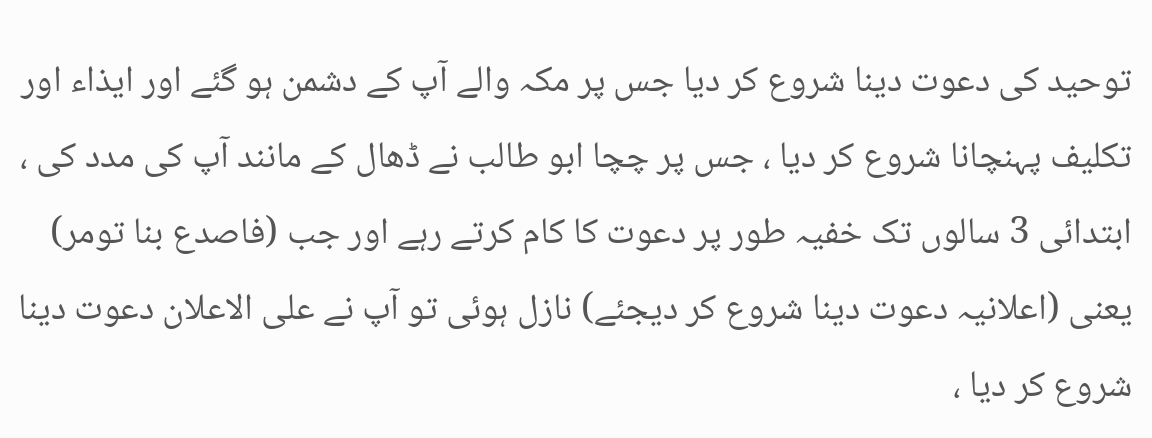توحید کی دعوت دینا شروع کر دیا جس پر مکہ والے آپ کے دشمن ہو گئے اور ایذاء اور تکلیف پہنچانا شروع کر دیا ، جس پر چچا ابو طالب نے ڈھال کے مانند آپ کی مدد کی ، ابتدائی 3 سالوں تک خفیہ طور پر دعوت کا کام کرتے رہے اور جب (فاصدع بنا تومر) یعنی (اعلانیہ دعوت دینا شروع کر دیجئے) نازل ہوئی تو آپ نے علی الاعلان دعوت دینا شروع کر دیا ،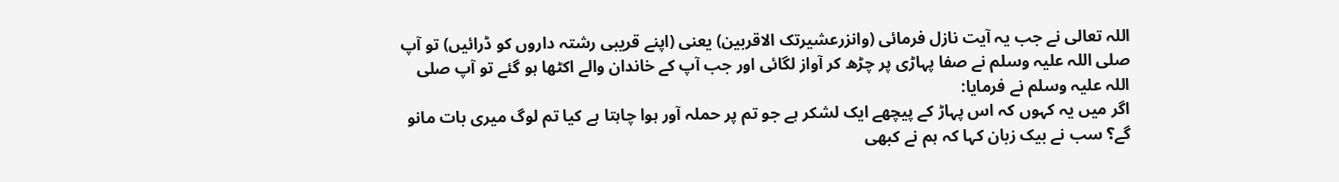اللہ تعالی نے جب یہ آیت نازل فرمائی (وانزرعشیرتک الاقربین) یعنی (اپنے قریبی رشتہ داروں کو ڈرائیں) تو آپ صلی اللہ علیہ وسلم نے صفا پہاڑی پر چڑھ کر آواز لگائی اور جب آپ کے خاندان والے اکٹھا ہو گئے تو آپ صلی اللہ علیہ وسلم نے فرمایا:
اگر میں یہ کہوں کہ اس پہاڑ کے پیچھے ایک لشکر ہے جو تم پر حملہ آور ہوا چاہتا ہے کیا تم لوگ میری بات مانو گے؟ سب نے بیک زبان کہا کہ ہم نے کبھی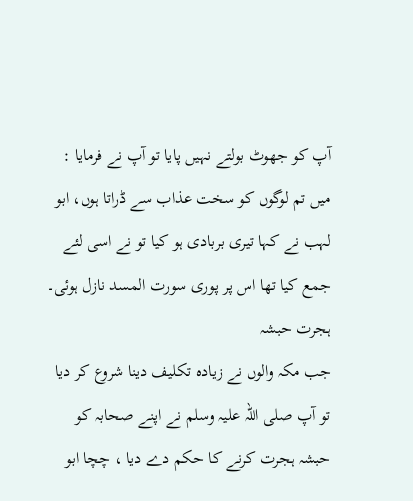آپ کو جھوٹ بولتے نہیں پایا تو آپ نے فرمایا :
میں تم لوگوں کو سخت عذاب سے ڈراتا ہوں، ابو لہب نے کہا تیری بربادی ہو کیا تو نے اسی لئے جمع کیا تھا اس پر پوری سورت المسد نازل ہوئی۔
ہجرت حبشہ
جب مکہ والوں نے زیادہ تکلیف دینا شروع کر دیا تو آپ صلی اللہ علیہ وسلم نے اپنے صحابہ کو حبشہ ہجرت کرنے کا حکم دے دیا ، چچا ابو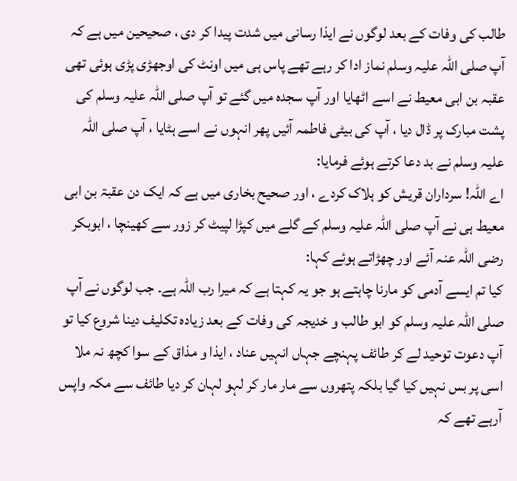طالب کی وفات کے بعد لوگوں نے ایذا رسانی میں شدت پیدا کر دی ، صحیحین میں ہے کہ آپ صلی اللہ علیہ وسلم نماز ادا کر رہے تھے پاس ہی میں اونٹ کی اوجھڑی پڑی ہوئی تھی عقبہ بن ابی معیط نے اسے اٹھایا اور آپ سجدہ میں گئے تو آپ صلی اللہ علیہ وسلم کی پشت مبارک پر ڈال دیا ، آپ کی بیٹی فاطمہ آئیں پھر انہوں نے اسے ہٹایا ، آپ صلی اللہ علیہ وسلم نے بد دعا کرتے ہوئے فرمایا:
اے اللہ! سرداران قریش کو ہلاک کردے ، اور صحیح بخاری میں ہے کہ ایک دن عقبۃ بن ابی معیط ہی نے آپ صلی اللہ علیہ وسلم کے گلے میں کپڑا لپیٹ کر زور سے کھینچا ، ابوبکر رضی اللہ عنہ آئے اور چھڑاتے ہوئے کہا:
کیا تم ایسے آدمی کو مارنا چاہتے ہو جو یہ کہتا ہے کہ میرا رب اللہ ہے۔ جب لوگوں نے آپ صلی اللہ علیہ وسلم کو ابو طالب و خدیجہ کی وفات کے بعد زیادہ تکلیف دینا شروع کیا تو آپ دعوت توحید لے کر طائف پہنچے جہاں انہیں عناد ، ایذا و مذاق کے سوا کچھ نہ ملا اسی پر بس نہیں کیا گیا بلکہ پتھروں سے مار مار کر لہو لہان کر دیا طائف سے مکہ واپس آرہے تھے کہ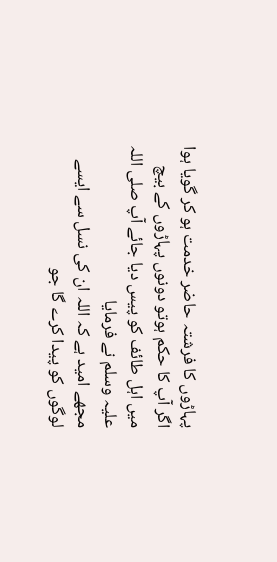پہاڑوں کا فرشتہ حاضر خدمت ہو کر گویا ہوا اگر آپ کا حکم ہوتو دونوں پہاڑوں کے بیچ میں اہل طائف کو پیس دیا جائے آپ صلی اللہ علیہ وسلم نے فرمایا
مجھے امید ہے کہ اللہ ان کی نسل سے ایسے لوگوں کو پیدا کرے گا جو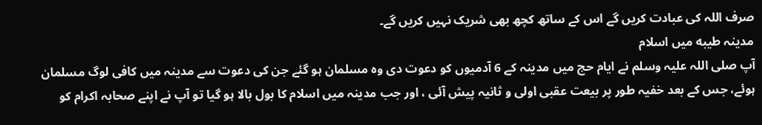صرف اللہ کی عبادت کریں گے اس کے ساتھ کچھ بھی شریک نہیں کریں گے۔
مدینہ طيبه میں اسلام
آپ صلی اللہ علیہ وسلم نے ایام حج میں مدینہ کے 6 آدمیوں کو دعوت دی وہ مسلمان ہو گئے جن کی دعوت سے مدینہ میں کافی لوگ مسلمان ہوئے، جس کے بعد خفیہ طور پر بیعت عقبی اولی و ثانیہ پیش آئی ، اور جب مدینہ میں اسلام کا بول بالا ہو گیا تو آپ نے اپنے صحابہ اکرام کو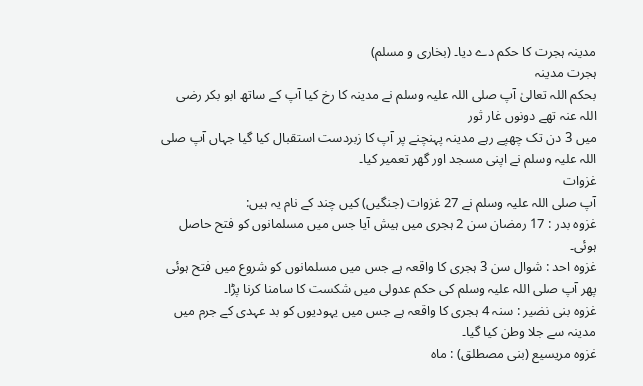مدینہ ہجرت کا حکم دے دیا۔ (بخاری و مسلم)
ہجرت مدینہ
بحکم اللہ تعالیٰ آپ صلی اللہ علیہ وسلم نے مدینہ کا رخ کیا آپ کے ساتھ ابو بکر رضی اللہ عنہ تھے دونوں غار ثور
میں 3 دن تک چھپے رہے مدینہ پہنچنے پر آپ کا زبردست استقبال کیا گیا جہاں آپ صلی اللہ علیہ وسلم نے اپنی مسجد اور گھر تعمیر کیا۔
غزوات
آپ صلی اللہ علیہ وسلم نے 27 غزوات (جنگیں) کیں چند کے نام یہ ہیں:
غزوہ بدر : 17 رمضان سن 2 ہجری میں ہیش آیا جس میں مسلمانوں کو فتح حاصل ہوئی۔
غزوہ احد : شوال سن 3 ہجری کا واقعہ ہے جس میں مسلمانوں کو شروع میں فتح ہوئی پھر آپ صلی اللہ علیہ وسلم کی حکم عدولی میں شکست کا سامنا کرنا پڑا۔
غزوہ بنی نضیر : سنہ 4 ہجری کا واقعہ ہے جس میں یہودیوں کو بد عہدی کے جرم میں مدینہ سے جلا وطن کیا گیا۔
غزوہ مریسیع (بنی مصطلق) : ماہ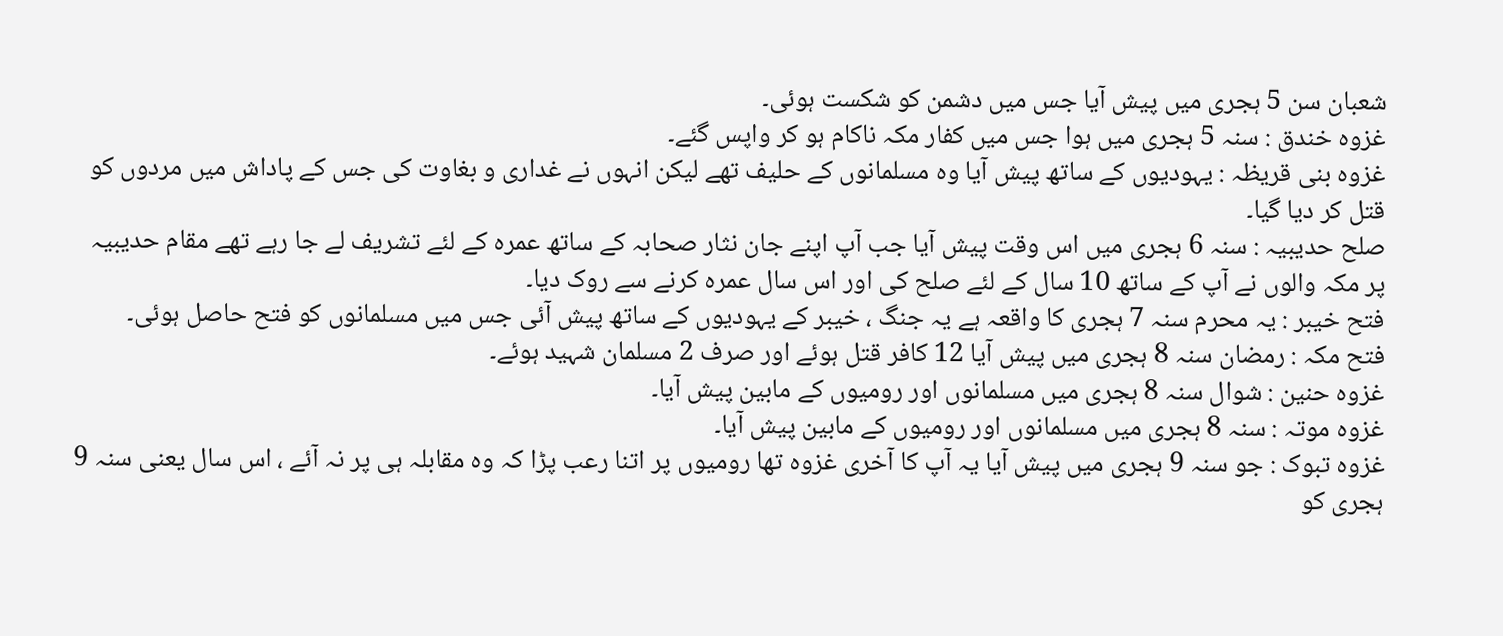شعبان سن 5 ہجری میں پیش آیا جس میں دشمن کو شکست ہوئی۔
غزوہ خندق : سنہ 5 ہجری میں ہوا جس میں کفار مکہ ناکام ہو کر واپس گئے۔
غزوہ بنی قریظہ : یہودیوں کے ساتھ پیش آیا وہ مسلمانوں کے حلیف تھے لیکن انہوں نے غداری و بغاوت کی جس کے پاداش میں مردوں کو قتل کر دیا گیا۔
صلح حدیبیہ : سنہ 6 ہجری میں اس وقت پیش آیا جب آپ اپنے جان نثار صحابہ کے ساتھ عمرہ کے لئے تشریف لے جا رہے تھے مقام حدیبیہ پر مکہ والوں نے آپ کے ساتھ 10 سال کے لئے صلح کی اور اس سال عمرہ کرنے سے روک دیا۔
فتح خیبر : یہ محرم سنہ 7 ہجری کا واقعہ ہے یہ جنگ ، خیبر کے یہودیوں کے ساتھ پیش آئی جس میں مسلمانوں کو فتح حاصل ہوئی۔
فتح مکہ : رمضان سنہ 8 ہجری میں پیش آیا 12 کافر قتل ہوئے اور صرف 2 مسلمان شہید ہوئے۔
غزوہ حنین : شوال سنہ 8 ہجری میں مسلمانوں اور رومیوں کے مابین پیش آیا۔
غزوہ موتہ : سنہ 8 ہجری میں مسلمانوں اور رومیوں کے مابین پیش آیا۔
غزوہ تبوک : جو سنہ 9 ہجری میں پیش آیا یہ آپ کا آخری غزوہ تھا رومیوں پر اتنا رعب پڑا کہ وہ مقابلہ ہی پر نہ آئے ، اس سال یعنی سنہ 9 ہجری کو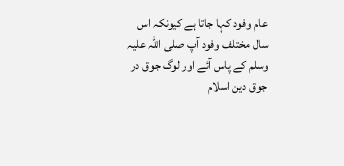عام وفود کہا جاتا ہے کیونکہ اس سال مختلف وفود آپ صلی اللہ علیہ وسلم کے پاس آئے اور لوگ جوق در جوق دین اسلام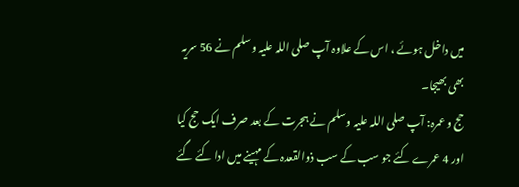میں داخل ہوئے ، اس کے علاوہ آپ صلی اللہ علیہ وسلم نے 56 سریہ بھی بھیجا۔
حج و عمرہ: آپ صلی اللہ علیہ وسلم نے ہجرت کے بعد صرف ایک حج کیا اور 4 عمرے کئے جو سب کے سب ذوالقعدہ کے مہینے میں ادا کئے گئے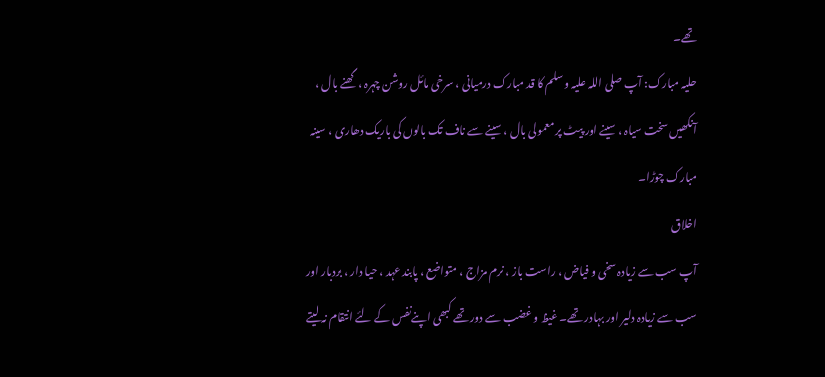تھے۔
حلیہ مبارک: آپ صلی اللہ علیہ وسلم کا قد مبارک درمیانی ، سرخی مائل روشن چہرہ ، گھنے بال ، آنکھیں سخت سیاہ ، سینے اور پیٹ پر معمولی بال ، سینے سے ناف تک بالوں کی باریک دھاری ، سینہ مبارک چوڑا۔
اخلاق
آپ سب سے زیادہ سخی و فیاض ، راست باز ، نرم مزاج ، متواضع ، پابند عہد ، حیا دار ، بردبار اور سب سے زیادہ دلیر اور بہادر تھے۔ غیظ و غضب سے دور تھے کبھی اپنےنفس کے لئے انتقام نہ لیتے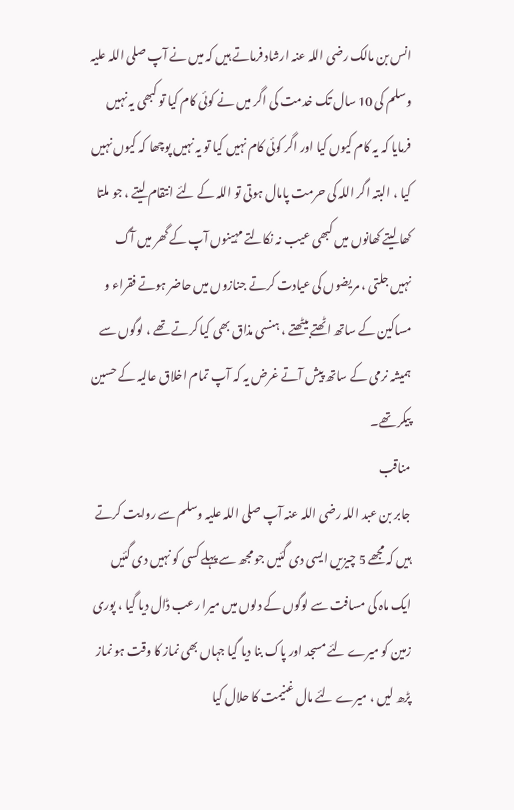انس بن مالک رضی اللہ عنہ ارشاد فرماتے ہیں کہ میں نے آپ صلی اللہ علیہ وسلم کی 10 سال تک خدمت کی اگر میں نے کوئی کام کیا تو کبھی یہ نہیں فرمایا کہ یہ کام کیوں کیا اور اگر کوئی کام نہیں کیا تو یہ نہیں پوچھا کہ کیوں نہیں کیا ، البتہ اگر اللہ کی حرمت پامال ہوتی تو اللہ کے لئے انتقام لیتے ، جو ملتا کھا لیتے کھانوں میں کبھی عیب نہ نکالتے مہینوں آپ کے گھر میں آگ نہیں جلتی ، مریضوں کی عیادت کرتے جنازوں میں حاضر ہوتے فقراء و مساکین کے ساتھ اٹھتے بیٹھتے ، ہنسی مذاق بھی کیا کرتے تھے ، لوگوں سے ہمیشہ نرمی کے ساتھ پیش آتے غرض یہ کہ آپ تمام اخلاق عالیہ کے حسین پیکر تھے۔
مناقب
جابر بن عبد اللہ رضی اللہ عنہ آپ صلی اللہ علیہ وسلم سے روایت کرتے ہیں کہ مجھے 5 چیزیں ایسی دی گئیں جو مجھ سے پہلے کسی کو نہیں دی گئیں ایک ماہ کی مسافت سے لوگوں کے دلوں میں میرا رعب ڈال دیا گیا ، پوری زمین کو میرے لئے مسجد اور پاک بنا دیا گیا جہاں بھی نماز کا وقت ہو نماز پڑھ لیں ، میرے لئے مال غنیمت کا حلال کیا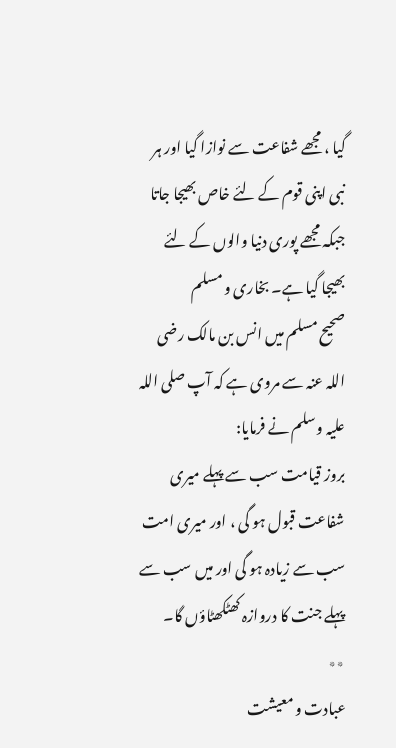گیا ، مجھے شفاعت سے نوازا گیا اور ہر نبی اپنی قوم کے لئے خاص بھیجا جاتا جبکہ مجھے پوری دنیا والوں کے لئے بھیجا گیا ہے۔ بخاری و مسلم
صحیح مسلم میں انس بن مالک رضی اللہ عنہ سے مروی ہے کہ آپ صلی اللہ علیہ وسلم نے فرمایا:
بروز قیامت سب سے پہلے میری شفاعت قبول ہو گی ، اور میری امت سب سے زیادہ ہو گی اور میں سب سے پہلے جنت کا دروازہ کھٹکھٹاؤں گا۔
٭٭
عبادت و معیشت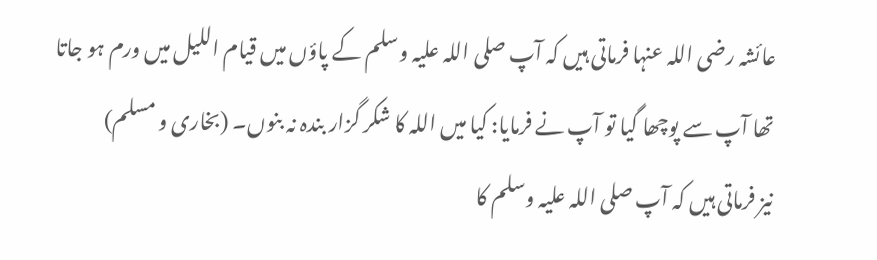عائشہ رضی اللہ عنہا فرماتی ہیں کہ آپ صلی اللہ علیہ وسلم کے پاؤں میں قیام اللیل میں ورم ہو جاتا تھا آپ سے پوچھا گیا تو آپ نے فرمایا: کیا میں اللہ کا شکر گزار بندہ نہ بنوں۔ (بخاری و مسلم)
نیز فرماتی ہیں کہ آپ صلی اللہ علیہ وسلم کا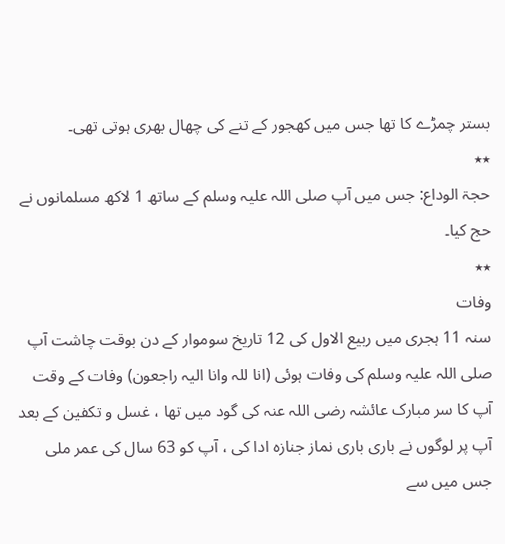بستر چمڑے کا تھا جس میں کھجور کے تنے کی چھال بھری ہوتی تھی۔
٭٭
حجۃ الوداع: جس میں آپ صلی اللہ علیہ وسلم کے ساتھ 1 لاکھ مسلمانوں نے حج کیا۔
٭٭
وفات
سنہ 11 ہجری میں ربیع الاول کی 12 تاریخ سوموار کے دن بوقت چاشت آپ صلی اللہ علیہ وسلم کی وفات ہوئی (انا للہ وانا الیہ راجعون) وفات کے وقت آپ کا سر مبارک عائشہ رضی اللہ عنہ کی گود میں تھا ، غسل و تکفین کے بعد آپ پر لوگوں نے باری باری نماز جنازہ ادا کی ، آپ کو 63 سال کی عمر ملی جس میں سے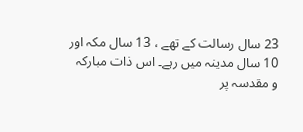23 سال رسالت کے تھے ، 13 سال مکہ اور 10 سال مدینہ میں رہے۔ اس ذات مبارکہ و مقدسہ پر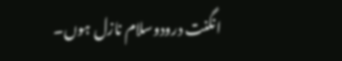انگنت درودوسلام نازل ہوں۔